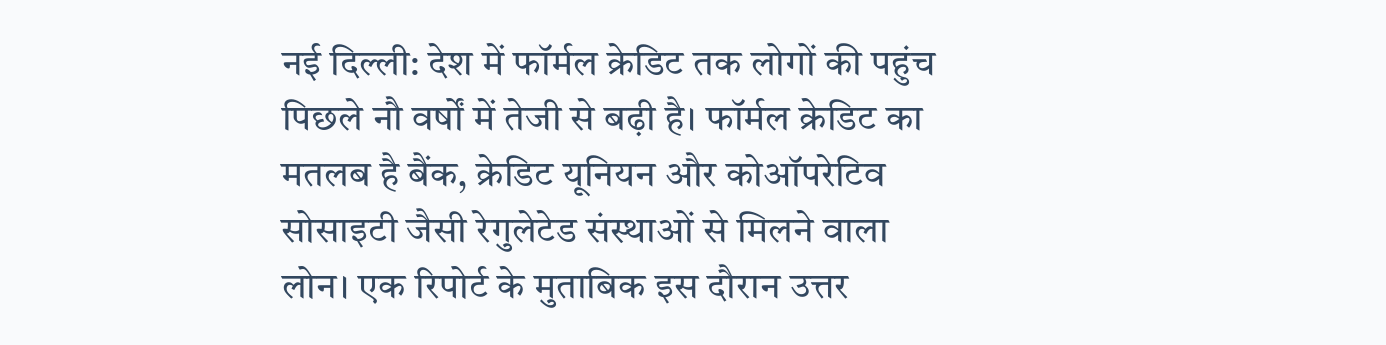नई दिल्ली: देश में फॉर्मल क्रेडिट तक लोगों की पहुंच पिछले नौ वर्षों में तेजी से बढ़ी है। फॉर्मल क्रेडिट का मतलब है बैंक, क्रेडिट यूनियन और कोऑपरेटिव सोसाइटी जैसी रेगुलेटेड संस्थाओं से मिलने वाला लोन। एक रिपोर्ट के मुताबिक इस दौरान उत्तर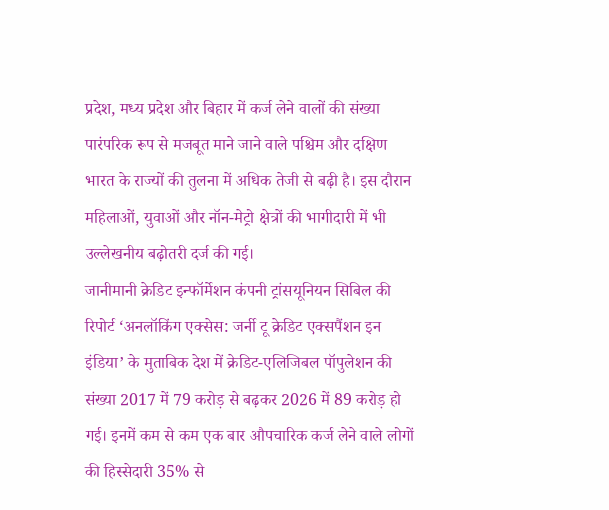प्रदेश, मध्य प्रदेश और बिहार में कर्ज लेने वालों की संख्या पारंपरिक रूप से मजबूत माने जाने वाले पश्चिम और दक्षिण भारत के राज्यों की तुलना में अधिक तेजी से बढ़ी है। इस दौरान महिलाओं, युवाओं और नॉन-मेट्रो क्षेत्रों की भागीदारी में भी उल्लेखनीय बढ़ोतरी दर्ज की गई।
जानीमानी क्रेडिट इन्फॉर्मेशन कंपनी ट्रांसयूनियन सिबिल की रिपोर्ट ‘अनलॉकिंग एक्सेस: जर्नी टू क्रेडिट एक्सपैंशन इन इंडिया’ के मुताबिक देश में क्रेडिट-एलिजिबल पॉपुलेशन की संख्या 2017 में 79 करोड़ से बढ़कर 2026 में 89 करोड़ हो गई। इनमें कम से कम एक बार औपचारिक कर्ज लेने वाले लोगों की हिस्सेदारी 35% से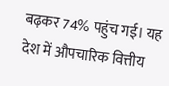बढ़कर 74% पहुंच गई। यह देश में औपचारिक वित्तीय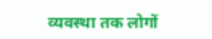व्यवस्था तक लोगों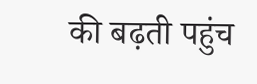की बढ़ती पहुंच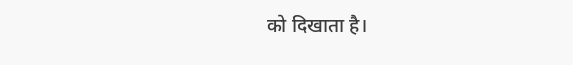को दिखाता है।